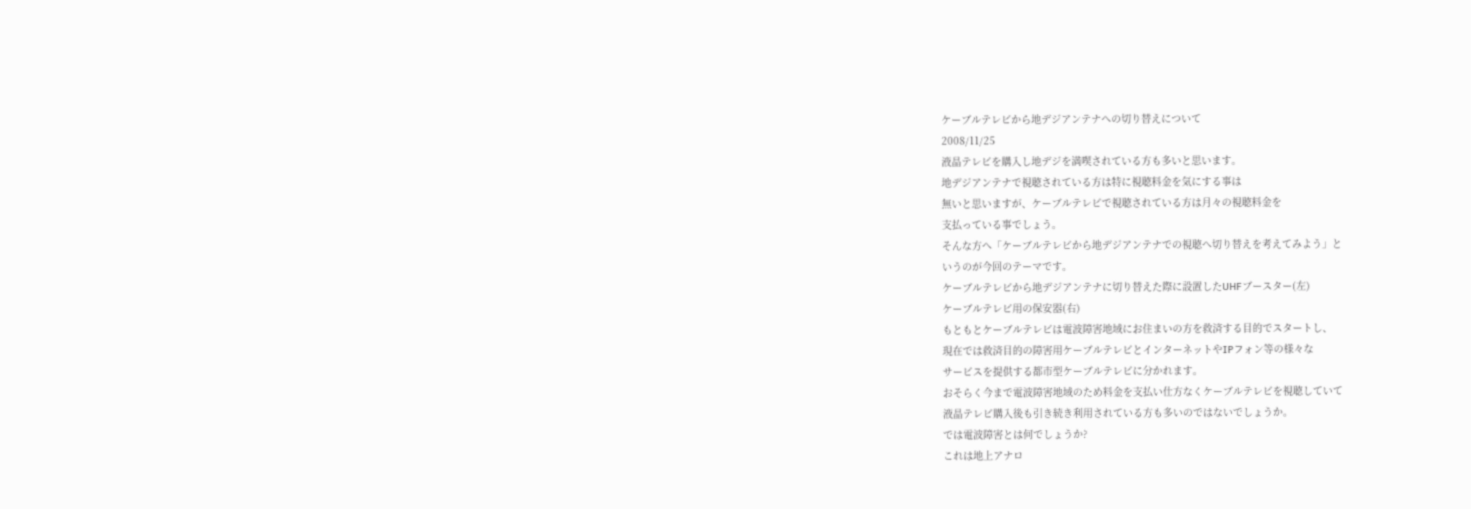ケーブルテレビから地デジアンテナへの切り替えについて
2008/11/25
液晶テレビを購入し地デジを満喫されている方も多いと思います。
地デジアンテナで視聴されている方は特に視聴料金を気にする事は
無いと思いますが、ケーブルテレビで視聴されている方は月々の視聴料金を
支払っている事でしょう。
そんな方へ「ケーブルテレビから地デジアンテナでの視聴へ切り替えを考えてみよう」と
いうのが今回のテーマです。
ケーブルテレビから地デジアンテナに切り替えた際に設置したUHFブースター(左)
ケーブルテレビ用の保安器(右)
もともとケーブルテレビは電波障害地域にお住まいの方を救済する目的でスタートし、
現在では救済目的の障害用ケーブルテレビとインターネットやIPフォン等の様々な
サービスを提供する都市型ケーブルテレビに分かれます。
おそらく今まで電波障害地域のため料金を支払い仕方なくケーブルテレビを視聴していて
液晶テレビ購入後も引き続き利用されている方も多いのではないでしょうか。
では電波障害とは何でしょうか?
これは地上アナロ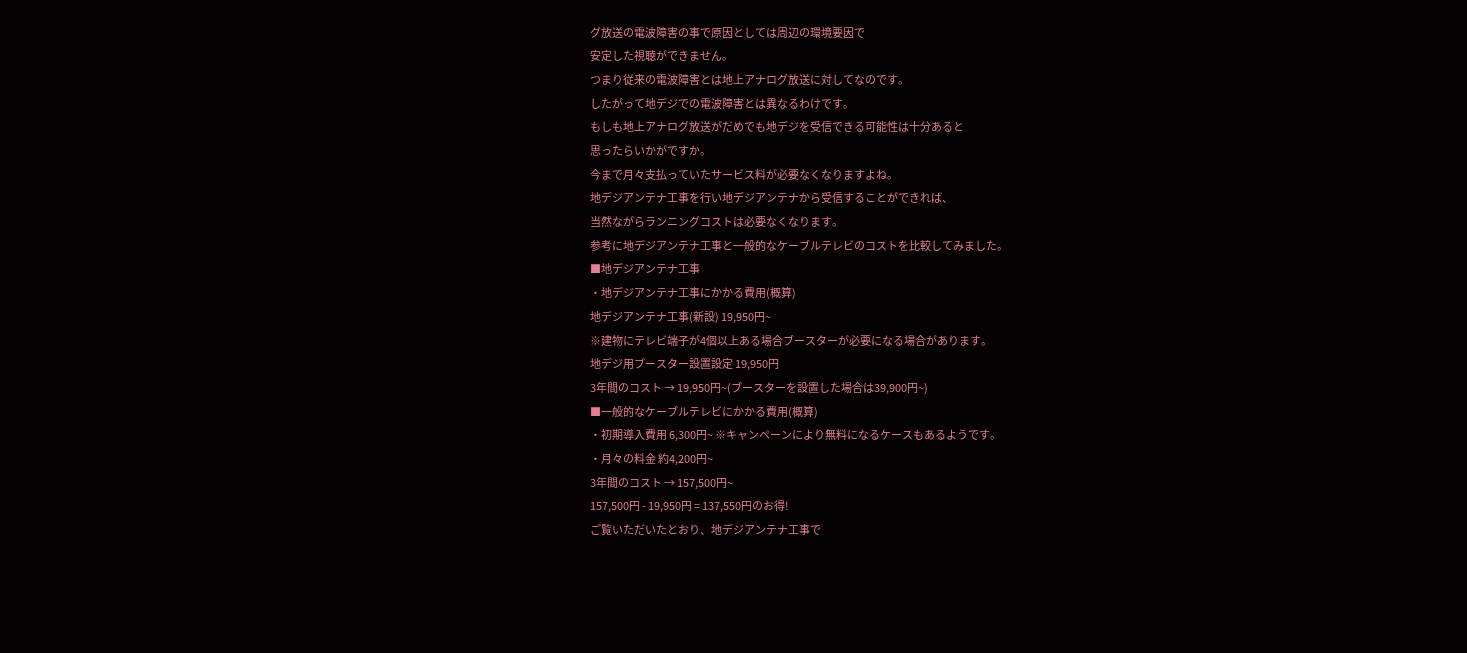グ放送の電波障害の事で原因としては周辺の環境要因で
安定した視聴ができません。
つまり従来の電波障害とは地上アナログ放送に対してなのです。
したがって地デジでの電波障害とは異なるわけです。
もしも地上アナログ放送がだめでも地デジを受信できる可能性は十分あると
思ったらいかがですか。
今まで月々支払っていたサービス料が必要なくなりますよね。
地デジアンテナ工事を行い地デジアンテナから受信することができれば、
当然ながらランニングコストは必要なくなります。
参考に地デジアンテナ工事と一般的なケーブルテレビのコストを比較してみました。
■地デジアンテナ工事
・地デジアンテナ工事にかかる費用(概算)
地デジアンテナ工事(新設) 19,950円~
※建物にテレビ端子が4個以上ある場合ブースターが必要になる場合があります。
地デジ用ブースター設置設定 19,950円
3年間のコスト → 19,950円~(ブースターを設置した場合は39,900円~)
■一般的なケーブルテレビにかかる費用(概算)
・初期導入費用 6,300円~ ※キャンペーンにより無料になるケースもあるようです。
・月々の料金 約4,200円~
3年間のコスト → 157,500円~
157,500円 - 19,950円 = 137,550円のお得!
ご覧いただいたとおり、地デジアンテナ工事で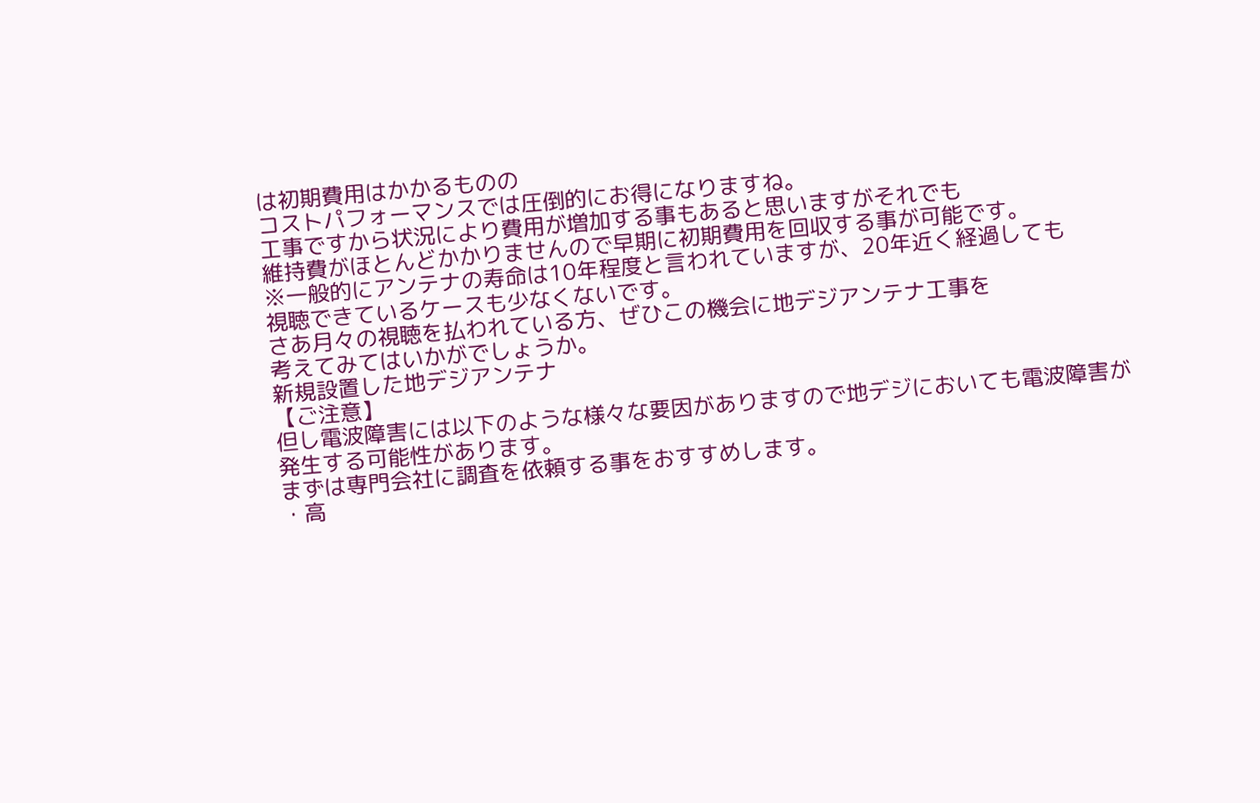は初期費用はかかるものの
コストパフォーマンスでは圧倒的にお得になりますね。
工事ですから状況により費用が増加する事もあると思いますがそれでも
維持費がほとんどかかりませんので早期に初期費用を回収する事が可能です。
※一般的にアンテナの寿命は10年程度と言われていますが、20年近く経過しても
視聴できているケースも少なくないです。
さあ月々の視聴を払われている方、ぜひこの機会に地デジアンテナ工事を
考えてみてはいかがでしょうか。
新規設置した地デジアンテナ
【ご注意】
但し電波障害には以下のような様々な要因がありますので地デジにおいても電波障害が
発生する可能性があります。
まずは専門会社に調査を依頼する事をおすすめします。
・高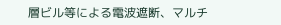層ビル等による電波遮断、マルチ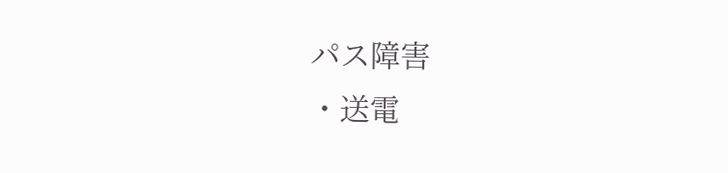パス障害
・送電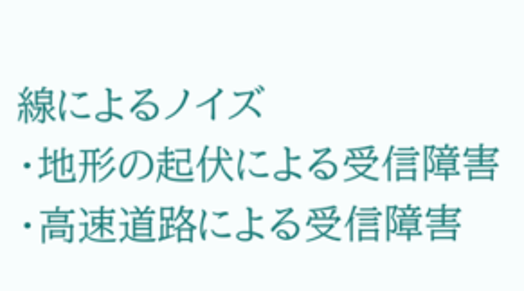線によるノイズ
・地形の起伏による受信障害
・高速道路による受信障害